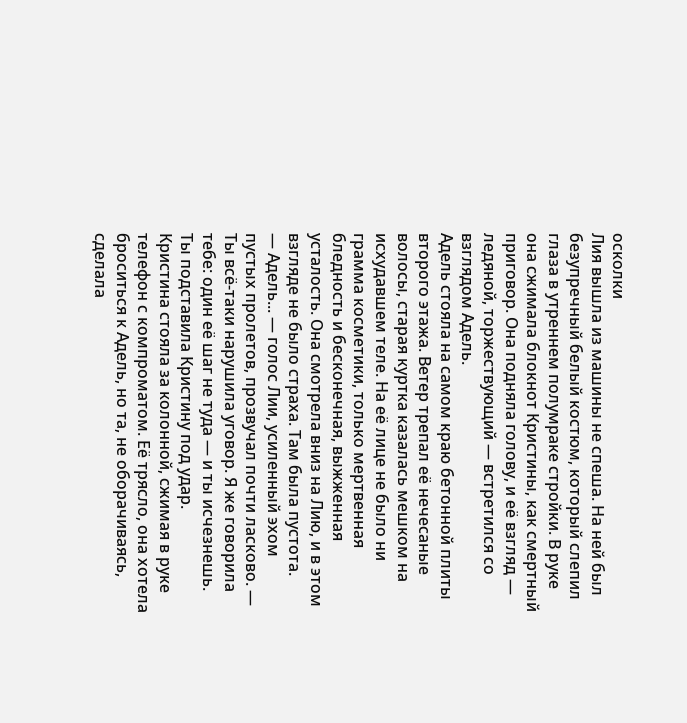осколки
Лия вышла из машины не спеша. На ней был безупречный белый костюм, который слепил глаза в утреннем полумраке стройки. В руке она сжимала блокнот Кристины, как смертный приговор. Она подняла голову, и её взгляд — ледяной, торжествующий — встретился со взглядом Адель.
Адель стояла на самом краю бетонной плиты второго этажа. Ветер трепал её нечесаные волосы, старая куртка казалась мешком на исхудавшем теле. На её лице не было ни грамма косметики, только мертвенная бледность и бесконечная, выжженная усталость. Она смотрела вниз на Лию, и в этом взгляде не было страха. Там была пустота.
— Адель... — голос Лии, усиленный эхом пустых пролетов, прозвучал почти ласково. — Ты всё-таки нарушила уговор. Я же говорила тебе: один её шаг не туда — и ты исчезнешь. Ты подставила Кристину под удар.
Кристина стояла за колонной, сжимая в руке телефон с компроматом. Её трясло, она хотела броситься к Адель, но та, не оборачиваясь, сделала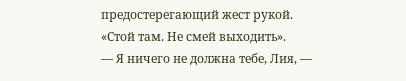предостерегающий жест рукой. «Стой там. Не смей выходить».
— Я ничего не должна тебе, Лия, —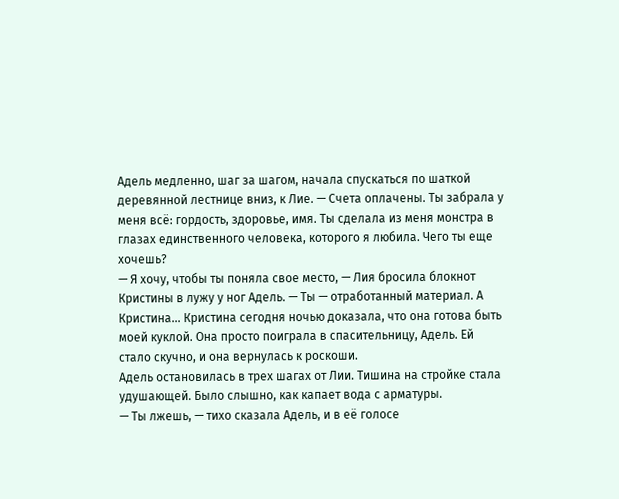Адель медленно, шаг за шагом, начала спускаться по шаткой деревянной лестнице вниз, к Лие. — Счета оплачены. Ты забрала у меня всё: гордость, здоровье, имя. Ты сделала из меня монстра в глазах единственного человека, которого я любила. Чего ты еще хочешь?
— Я хочу, чтобы ты поняла свое место, — Лия бросила блокнот Кристины в лужу у ног Адель. — Ты — отработанный материал. А Кристина... Кристина сегодня ночью доказала, что она готова быть моей куклой. Она просто поиграла в спасительницу, Адель. Ей стало скучно, и она вернулась к роскоши.
Адель остановилась в трех шагах от Лии. Тишина на стройке стала удушающей. Было слышно, как капает вода с арматуры.
— Ты лжешь, — тихо сказала Адель, и в её голосе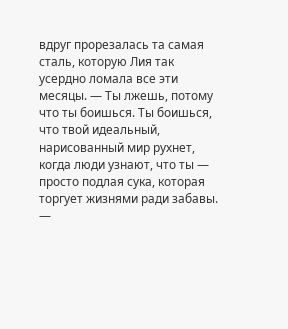вдруг прорезалась та самая сталь, которую Лия так усердно ломала все эти месяцы. — Ты лжешь, потому что ты боишься. Ты боишься, что твой идеальный, нарисованный мир рухнет, когда люди узнают, что ты — просто подлая сука, которая торгует жизнями ради забавы.
—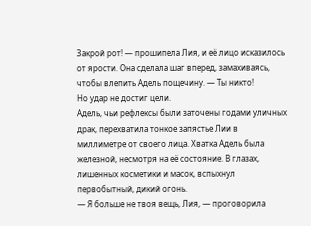Закрой рот! — прошипела Лия, и её лицо исказилось от ярости. Она сделала шаг вперед, замахиваясь, чтобы влепить Адель пощечину. — Ты никто!
Но удар не достиг цели.
Адель, чьи рефлексы были заточены годами уличных драк, перехватила тонкое запястье Лии в миллиметре от своего лица. Хватка Адель была железной, несмотря на её состояние. В глазах, лишенных косметики и масок, вспыхнул первобытный, дикий огонь.
— Я больше не твоя вещь, Лия, — проговорила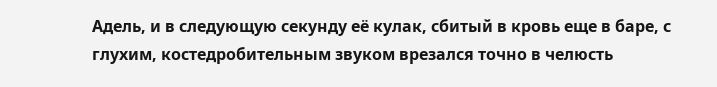Адель, и в следующую секунду её кулак, сбитый в кровь еще в баре, с глухим, костедробительным звуком врезался точно в челюсть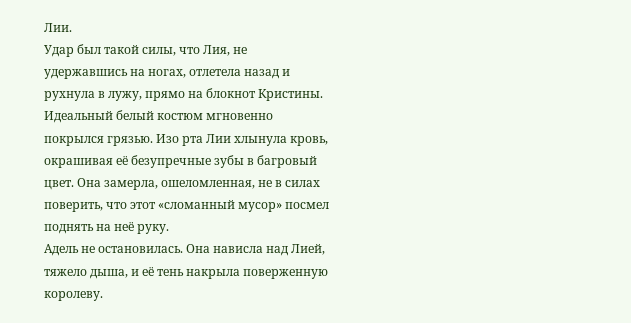Лии.
Удар был такой силы, что Лия, не удержавшись на ногах, отлетела назад и рухнула в лужу, прямо на блокнот Кристины. Идеальный белый костюм мгновенно покрылся грязью. Изо рта Лии хлынула кровь, окрашивая её безупречные зубы в багровый цвет. Она замерла, ошеломленная, не в силах поверить, что этот «сломанный мусор» посмел поднять на неё руку.
Адель не остановилась. Она нависла над Лией, тяжело дыша, и её тень накрыла поверженную королеву.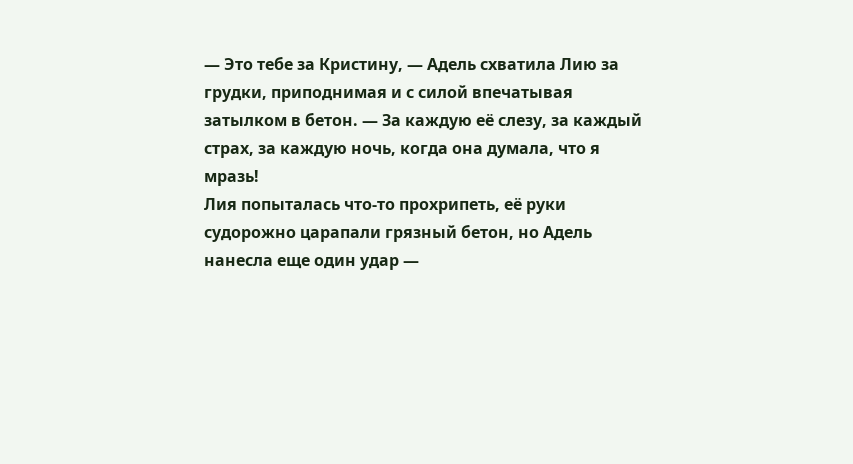— Это тебе за Кристину, — Адель схватила Лию за грудки, приподнимая и с силой впечатывая затылком в бетон. — За каждую её слезу, за каждый страх, за каждую ночь, когда она думала, что я мразь!
Лия попыталась что-то прохрипеть, её руки судорожно царапали грязный бетон, но Адель нанесла еще один удар —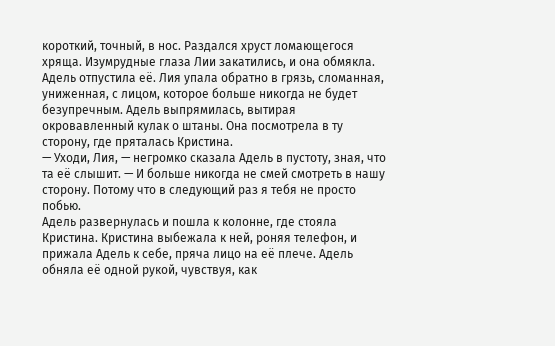короткий, точный, в нос. Раздался хруст ломающегося хряща. Изумрудные глаза Лии закатились, и она обмякла.
Адель отпустила её. Лия упала обратно в грязь, сломанная, униженная, с лицом, которое больше никогда не будет безупречным. Адель выпрямилась, вытирая окровавленный кулак о штаны. Она посмотрела в ту сторону, где пряталась Кристина.
— Уходи, Лия, — негромко сказала Адель в пустоту, зная, что та её слышит. — И больше никогда не смей смотреть в нашу сторону. Потому что в следующий раз я тебя не просто побью.
Адель развернулась и пошла к колонне, где стояла Кристина. Кристина выбежала к ней, роняя телефон, и прижала Адель к себе, пряча лицо на её плече. Адель обняла её одной рукой, чувствуя, как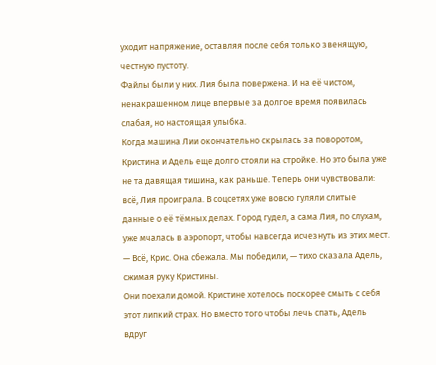уходит напряжение, оставляя после себя только звенящую, честную пустоту.
Файлы были у них. Лия была повержена. И на её чистом, ненакрашенном лице впервые за долгое время появилась слабая, но настоящая улыбка.
Когда машина Лии окончательно скрылась за поворотом, Кристина и Адель еще долго стояли на стройке. Но это была уже не та давящая тишина, как раньше. Теперь они чувствовали: всё, Лия проиграла. В соцсетях уже вовсю гуляли слитые данные о её тёмных делах. Город гудел, а сама Лия, по слухам, уже мчалась в аэропорт, чтобы навсегда исчезнуть из этих мест.
— Всё, Крис. Она сбежала. Мы победили, — тихо сказала Адель, сжимая руку Кристины.
Они поехали домой. Кристине хотелось поскорее смыть с себя этот липкий страх. Но вместо того чтобы лечь спать, Адель вдруг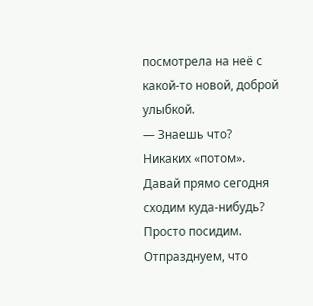посмотрела на неё с какой-то новой, доброй улыбкой.
— Знаешь что? Никаких «потом». Давай прямо сегодня сходим куда-нибудь? Просто посидим. Отпразднуем, что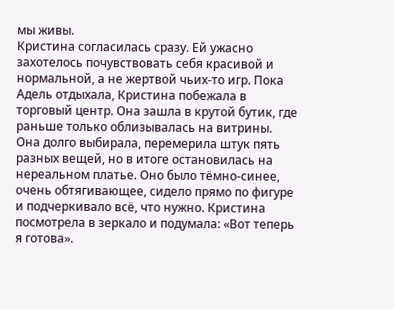мы живы.
Кристина согласилась сразу. Ей ужасно захотелось почувствовать себя красивой и нормальной, а не жертвой чьих-то игр. Пока Адель отдыхала, Кристина побежала в торговый центр. Она зашла в крутой бутик, где раньше только облизывалась на витрины.
Она долго выбирала, перемерила штук пять разных вещей, но в итоге остановилась на нереальном платье. Оно было тёмно-синее, очень обтягивающее, сидело прямо по фигуре и подчеркивало всё, что нужно. Кристина посмотрела в зеркало и подумала: «Вот теперь я готова».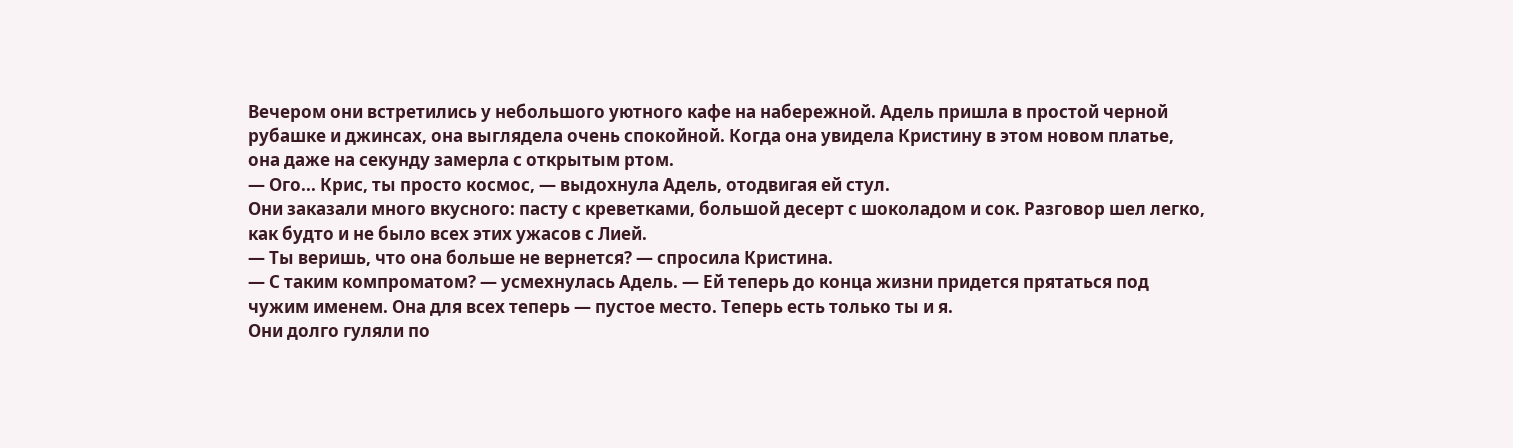Вечером они встретились у небольшого уютного кафе на набережной. Адель пришла в простой черной рубашке и джинсах, она выглядела очень спокойной. Когда она увидела Кристину в этом новом платье, она даже на секунду замерла с открытым ртом.
— Ого... Крис, ты просто космос, — выдохнула Адель, отодвигая ей стул.
Они заказали много вкусного: пасту с креветками, большой десерт с шоколадом и сок. Разговор шел легко, как будто и не было всех этих ужасов с Лией.
— Ты веришь, что она больше не вернется? — спросила Кристина.
— С таким компроматом? — усмехнулась Адель. — Ей теперь до конца жизни придется прятаться под чужим именем. Она для всех теперь — пустое место. Теперь есть только ты и я.
Они долго гуляли по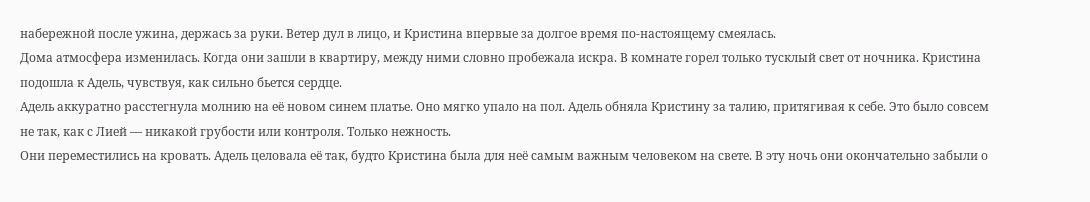набережной после ужина, держась за руки. Ветер дул в лицо, и Кристина впервые за долгое время по-настоящему смеялась.
Дома атмосфера изменилась. Когда они зашли в квартиру, между ними словно пробежала искра. В комнате горел только тусклый свет от ночника. Кристина подошла к Адель, чувствуя, как сильно бьется сердце.
Адель аккуратно расстегнула молнию на её новом синем платье. Оно мягко упало на пол. Адель обняла Кристину за талию, притягивая к себе. Это было совсем не так, как с Лией — никакой грубости или контроля. Только нежность.
Они переместились на кровать. Адель целовала её так, будто Кристина была для неё самым важным человеком на свете. В эту ночь они окончательно забыли о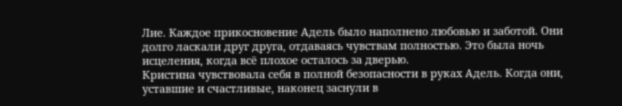Лие. Каждое прикосновение Адель было наполнено любовью и заботой. Они долго ласкали друг друга, отдаваясь чувствам полностью. Это была ночь исцеления, когда всё плохое осталось за дверью.
Кристина чувствовала себя в полной безопасности в руках Адель. Когда они, уставшие и счастливые, наконец заснули в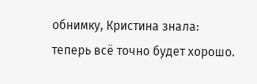обнимку, Кристина знала: теперь всё точно будет хорошо.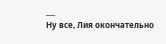___
Ну все, Лия окончательно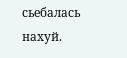сьебалась нахуй.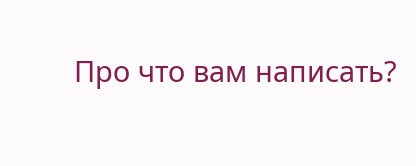Про что вам написать?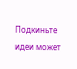Подкиньте идеи может